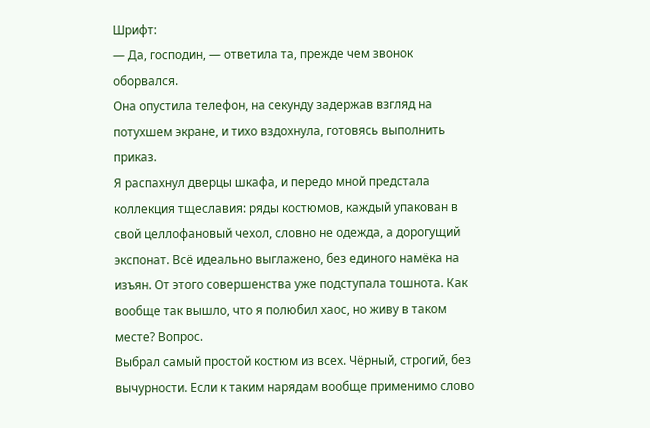Шрифт:
— Да, господин, — ответила та, прежде чем звонок оборвался.
Она опустила телефон, на секунду задержав взгляд на потухшем экране, и тихо вздохнула, готовясь выполнить приказ.
Я распахнул дверцы шкафа, и передо мной предстала коллекция тщеславия: ряды костюмов, каждый упакован в свой целлофановый чехол, словно не одежда, а дорогущий экспонат. Всё идеально выглажено, без единого намёка на изъян. От этого совершенства уже подступала тошнота. Как вообще так вышло, что я полюбил хаос, но живу в таком месте? Вопрос.
Выбрал самый простой костюм из всех. Чёрный, строгий, без вычурности. Если к таким нарядам вообще применимо слово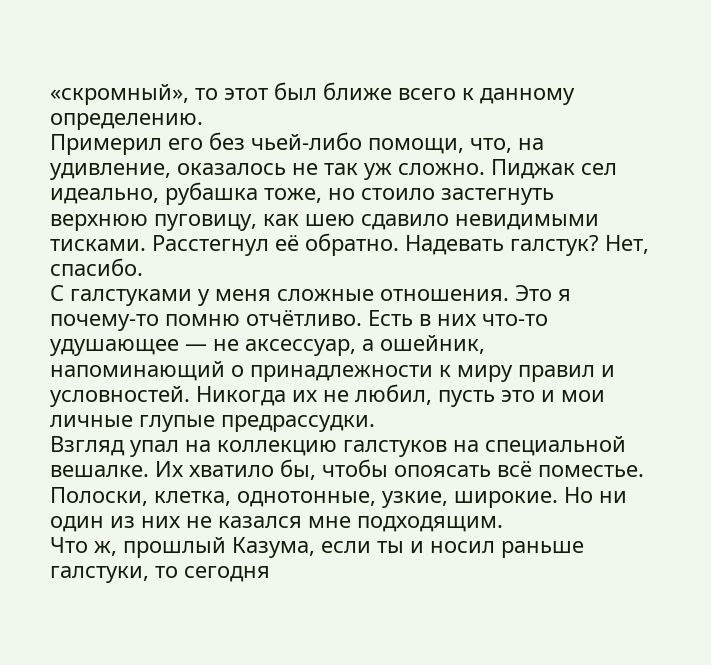«скромный», то этот был ближе всего к данному определению.
Примерил его без чьей-либо помощи, что, на удивление, оказалось не так уж сложно. Пиджак сел идеально, рубашка тоже, но стоило застегнуть верхнюю пуговицу, как шею сдавило невидимыми тисками. Расстегнул её обратно. Надевать галстук? Нет, спасибо.
С галстуками у меня сложные отношения. Это я почему-то помню отчётливо. Есть в них что-то удушающее — не аксессуар, а ошейник, напоминающий о принадлежности к миру правил и условностей. Никогда их не любил, пусть это и мои личные глупые предрассудки.
Взгляд упал на коллекцию галстуков на специальной вешалке. Их хватило бы, чтобы опоясать всё поместье. Полоски, клетка, однотонные, узкие, широкие. Но ни один из них не казался мне подходящим.
Что ж, прошлый Казума, если ты и носил раньше галстуки, то сегодня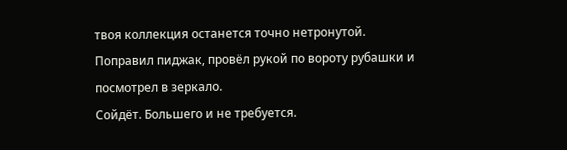твоя коллекция останется точно нетронутой.
Поправил пиджак, провёл рукой по вороту рубашки и посмотрел в зеркало.
Сойдёт. Большего и не требуется.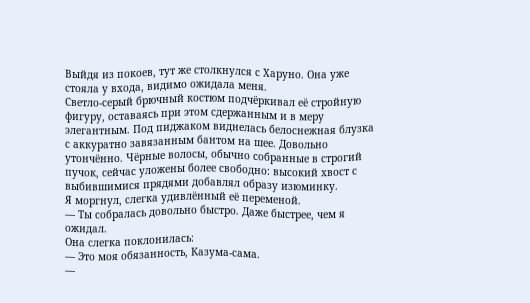Выйдя из покоев, тут же столкнулся с Харуно. Она уже стояла у входа, видимо ожидала меня.
Светло-серый брючный костюм подчёркивал её стройную фигуру, оставаясь при этом сдержанным и в меру элегантным. Под пиджаком виднелась белоснежная блузка с аккуратно завязанным бантом на шее. Довольно утончённо. Чёрные волосы, обычно собранные в строгий пучок, сейчас уложены более свободно: высокий хвост с выбившимися прядями добавлял образу изюминку.
Я моргнул, слегка удивлённый её переменой.
— Ты собралась довольно быстро. Даже быстрее, чем я ожидал.
Она слегка поклонилась:
— Это моя обязанность, Казума-сама.
—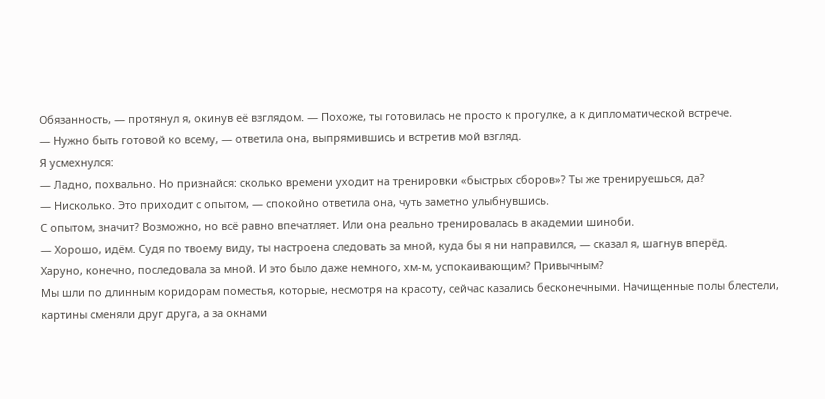Обязанность, — протянул я, окинув её взглядом. — Похоже, ты готовилась не просто к прогулке, а к дипломатической встрече.
— Нужно быть готовой ко всему, — ответила она, выпрямившись и встретив мой взгляд.
Я усмехнулся:
— Ладно, похвально. Но признайся: сколько времени уходит на тренировки «быстрых сборов»? Ты же тренируешься, да?
— Нисколько. Это приходит с опытом, — спокойно ответила она, чуть заметно улыбнувшись.
С опытом, значит? Возможно, но всё равно впечатляет. Или она реально тренировалась в академии шиноби.
— Хорошо, идём. Судя по твоему виду, ты настроена следовать за мной, куда бы я ни направился, — сказал я, шагнув вперёд.
Харуно, конечно, последовала за мной. И это было даже немного, хм-м, успокаивающим? Привычным?
Мы шли по длинным коридорам поместья, которые, несмотря на красоту, сейчас казались бесконечными. Начищенные полы блестели, картины сменяли друг друга, а за окнами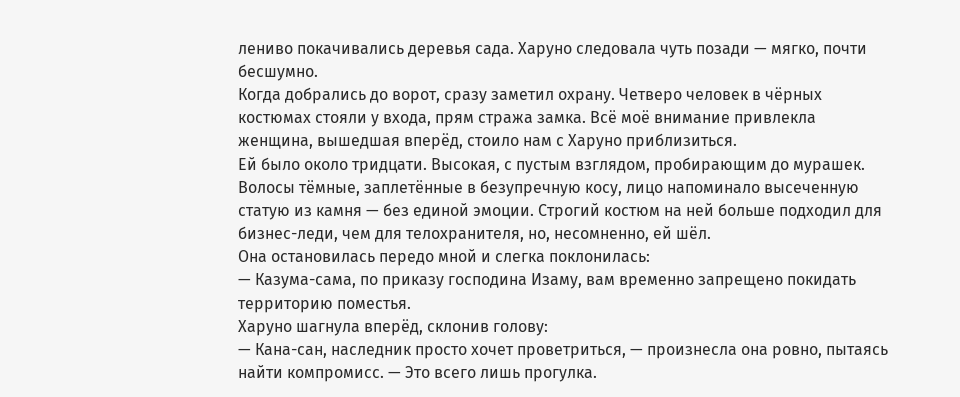лениво покачивались деревья сада. Харуно следовала чуть позади — мягко, почти бесшумно.
Когда добрались до ворот, сразу заметил охрану. Четверо человек в чёрных костюмах стояли у входа, прям стража замка. Всё моё внимание привлекла женщина, вышедшая вперёд, стоило нам с Харуно приблизиться.
Ей было около тридцати. Высокая, с пустым взглядом, пробирающим до мурашек. Волосы тёмные, заплетённые в безупречную косу, лицо напоминало высеченную статую из камня — без единой эмоции. Строгий костюм на ней больше подходил для бизнес-леди, чем для телохранителя, но, несомненно, ей шёл.
Она остановилась передо мной и слегка поклонилась:
— Казума-сама, по приказу господина Изаму, вам временно запрещено покидать территорию поместья.
Харуно шагнула вперёд, склонив голову:
— Кана-сан, наследник просто хочет проветриться, — произнесла она ровно, пытаясь найти компромисс. — Это всего лишь прогулка.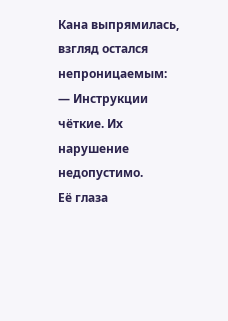Кана выпрямилась, взгляд остался непроницаемым:
— Инструкции чёткие. Их нарушение недопустимо.
Её глаза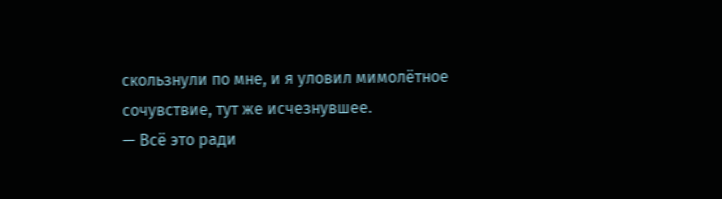скользнули по мне, и я уловил мимолётное сочувствие, тут же исчезнувшее.
— Всё это ради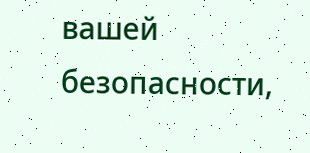вашей безопасности,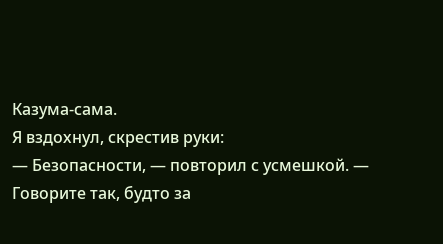Казума-сама.
Я вздохнул, скрестив руки:
— Безопасности, — повторил с усмешкой. — Говорите так, будто за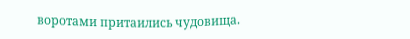воротами притаились чудовища.